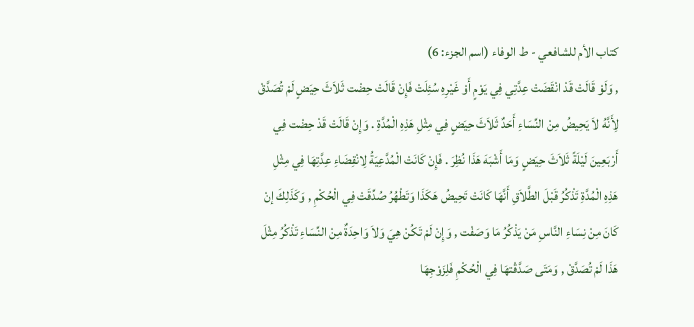كتاب الأم للشافعي - ط الوفاء (اسم الجزء: 6)
, وَلَوْ قَالَتْ قَدْ انْقَضَتْ عِدَّتِي فِي يَوْمٍ أَوْ غَيْرِهِ سُئِلَتْ فَإِنْ قَالَتْ حِضْت ثَلاَثَ حِيَضٍ لَمْ تُصَدَّقْ لِأَنَّهُ لاَ يَحِيضُ مِنْ النِّسَاءِ أَحَدٌ ثَلاَثَ حِيَضٍ فِي مِثْلِ هَذِهِ الْمُدَّةِ . وَإِنْ قَالَتْ قَدْ حِضْت فِي أَرْبَعِينَ لَيْلَةً ثَلاَثَ حِيَضٍ وَمَا أَشْبَهَ هَذَا نُظِرَ . فَإِنْ كَانَتْ الْمُدَّعِيَةُ لِانْقِضَاءِ عِدَّتِهَا فِي مِثْلِ هَذِهِ الْمُدَّةِ تَذْكُرُ قَبْلَ الطَّلاَقِ أَنَّهَا كَانَتْ تَحِيضُ هَكَذَا وَتَطْهُرُ صُدِّقَتْ فِي الْحُكْمِ , وَكَذَلِكَ إنْ كَانَ مِنْ نِسَاءِ النَّاسِ مَنْ يَذْكُرُ مَا وَصَفْت , وَإِنْ لَمْ تَكُنْ هِيَ وَلاَ وَاحِدَةٌ مِنْ النِّسَاءِ تَذْكُرُ مِثْلَ هَذَا لَمْ تُصَدَّقْ , وَمَتَى صَدَّقْتهَا فِي الْحُكْمِ فَلِزَوْجِهَا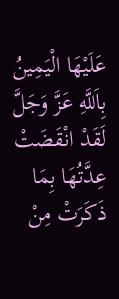عَلَيْهَا الْيَمِينُ بِاَللَّهِ عَزَّ وَجَلَّ لَقَدْ انْقَضَتْ عِدَّتُهَا بِمَا ذَكَرَتْ مِنْ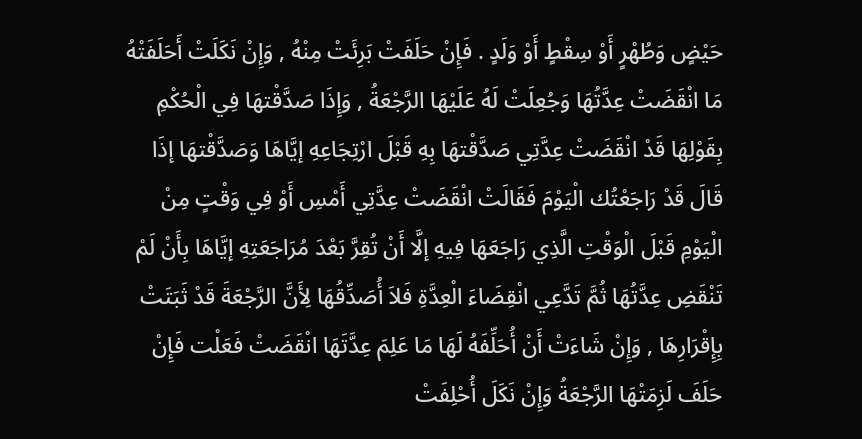حَيْضٍ وَطُهْرٍ أَوْ سِقْطٍ أَوْ وَلَدٍ . فَإِنْ حَلَفَتْ بَرِئَتْ مِنْهُ , وَإِنْ نَكَلَتْ أَحَلَفَتْهُ مَا انْقَضَتْ عِدَّتُهَا وَجُعِلَتْ لَهُ عَلَيْهَا الرَّجْعَةُ , وَإِذَا صَدَّقْتهَا فِي الْحُكْمِ بِقَوْلِهَا قَدْ انْقَضَتْ عِدَّتِي صَدَّقْتهَا بِهِ قَبْلَ ارْتِجَاعِهِ إيَّاهَا وَصَدَّقْتهَا إذَا قَالَ قَدْ رَاجَعْتُك الْيَوْمَ فَقَالَتْ انْقَضَتْ عِدَّتِي أَمْسِ أَوْ فِي وَقْتٍ مِنْ الْيَوْمِ قَبْلَ الْوَقْتِ الَّذِي رَاجَعَهَا فِيهِ إلَّا أَنْ تُقِرَّ بَعْدَ مُرَاجَعَتِهِ إيَّاهَا بِأَنْ لَمْ تَنْقَضِ عِدَّتُهَا ثُمَّ تَدَّعِي انْقِضَاءَ الْعِدَّةِ فَلاَ أُصَدِّقُهَا لِأَنَّ الرَّجْعَةَ قَدْ ثَبَتَتْ بِإِقْرَارِهَا , وَإِنْ شَاءَتْ أَنْ أُحَلِّفَهُ لَهَا مَا عَلِمَ عِدَّتَهَا انْقَضَتْ فَعَلْت فَإِنْ حَلَفَ لَزِمَتْهَا الرَّجْعَةُ وَإِنْ نَكَلَ أُحْلِفَتْ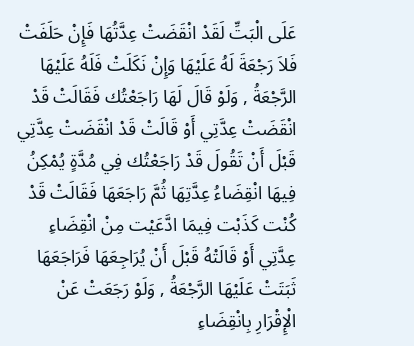عَلَى الْبَتِّ لَقَدْ انْقَضَتْ عِدَّتُهَا فَإِنْ حَلَفَتْ فَلاَ رَجْعَةَ لَهُ عَلَيْهَا وَإِنْ نَكَلَتْ فَلَهُ عَلَيْهَا الرَّجْعَةُ , وَلَوْ قَالَ لَهَا رَاجَعْتُك فَقَالَتْ قَدْ انْقَضَتْ عِدَّتِي أَوْ قَالَتْ قَدْ انْقَضَتْ عِدَّتِي قَبْلَ أَنْ تَقُولَ قَدْ رَاجَعْتُك فِي مُدَّةٍ يُمْكِنُ فِيهَا انْقِضَاءُ عِدَّتِهَا ثُمَّ رَاجَعَهَا فَقَالَتْ قَدْ كُنْت كَذَبْت فِيمَا ادَّعَيْت مِنْ انْقِضَاءِ عِدَّتِي أَوْ قَالَتْهُ قَبْلَ أَنْ يُرَاجِعَهَا فَرَاجَعَهَا ثَبَتَتْ عَلَيْهَا الرَّجْعَةُ , وَلَوْ رَجَعَتْ عَنْ الْإِقْرَارِ بِانْقِضَاءِ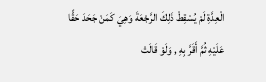الْعِدَّةِ لَمْ يُسْقِطْ ذَلِكَ الرَّجْعَةَ وَهِيَ كَمَنْ جَحَدَ حَقًّا عَلَيْهِ ثُمَّ أَقَرَّ بِهِ , وَلَوْ قَالَتْ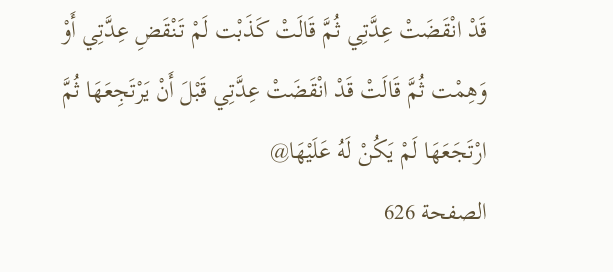قَدْ انْقَضَتْ عِدَّتِي ثُمَّ قَالَتْ كَذَبْت لَمْ تَنْقَضِ عِدَّتِي أَوْ وَهِمْت ثُمَّ قَالَتْ قَدْ انْقَضَتْ عِدَّتِي قَبْلَ أَنْ يَرْتَجِعَهَا ثُمَّ ارْتَجَعَهَا لَمْ يَكُنْ لَهُ عَلَيْهَا@
الصفحة 626